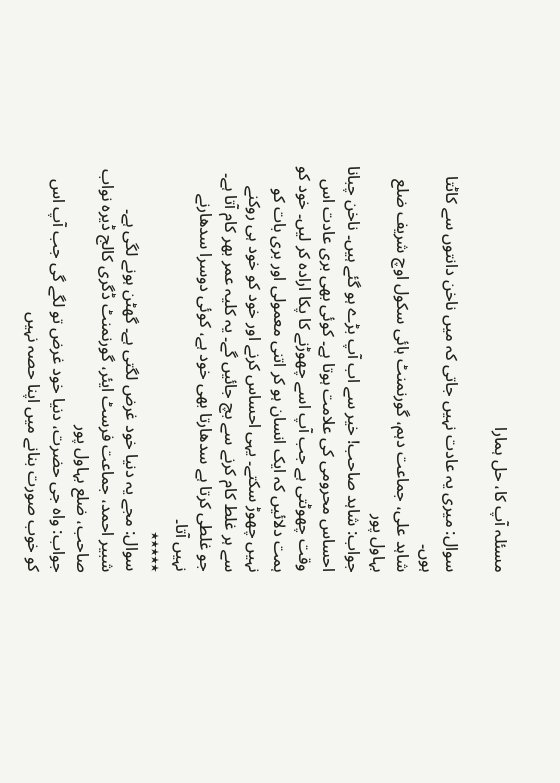مسئلہ آپ کا، حل ہمارا

سوال: میری یہ عادت نہیں جاتی کہ میں ناخن دانتوں سے کاٹتا ہوں۔
شاہد علی، جماعت دہم، گورنمنٹ ہائی سکول اوچ شریف ضلع بہاول پور
جواب: شاہد صاحب! خیر سے اب آپ بڑے ہو گئے ہیں۔ ناخن چبانا احساس محرومی کی علامت ہوتا ہے۔ کوئی بھی بری عادت اس وقت چھوٹتی ہے جب آپ اسے چھوڑنے کا پکا ارادہ کر لیں۔ خود کو ہمت دلائیں کہ ایک انسان ہو کر اتنی معمولی اور بری بات کو نہیں چھوڑ سکتے۔ یہی احساس کرنے اور خود کو خود ہی روکنے سے ہر غلط کام کرنے سے بچ جائیں گے۔ یہ کلیہ عمر بھر کام آتا ہے۔ جو غلطی کرتا ہے سدھارتا بھی خود ہے، کوئی دوسرا سدھارنے نہیں آتا۔
٭٭٭٭٭
سوال: مجے یہ دنیا خود غرض لگتی ہے۔ گھٹن ہونے لگی ہے۔
شبیر احمد، جماعت فرسٹ ایئر، گورنمنٹ ڈگری کالج ڈیرہ نواب صاحب، ضلع بہاول پور
جواب: واہ جی حضرت، دنیا خود غرض تو لگے گی جب آپ اس کو خوب صورت بنانے میں اپنا حصہ نہیں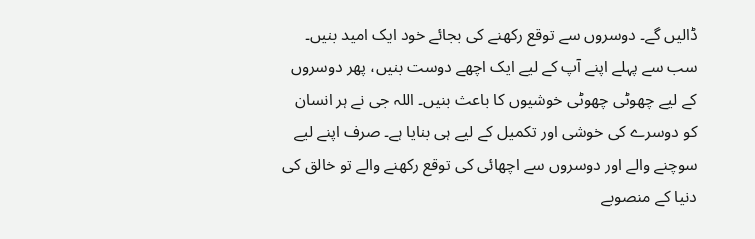ڈالیں گے۔ دوسروں سے توقع رکھنے کی بجائے خود ایک امید بنیں۔ سب سے پہلے اپنے آپ کے لیے ایک اچھے دوست بنیں، پھر دوسروں کے لیے چھوٹی چھوٹی خوشیوں کا باعث بنیں۔ اللہ جی نے ہر انسان کو دوسرے کی خوشی اور تکمیل کے لیے ہی بنایا ہے۔ صرف اپنے لیے سوچنے والے اور دوسروں سے اچھائی کی توقع رکھنے والے تو خالق کی دنیا کے منصوبے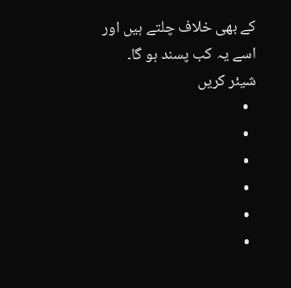کے بھی خلاف چلتے ہیں اور اسے یہ کب پسند ہو گا۔
شیئر کریں
  •
  •
  •
  •
  •
  •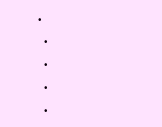•
  •
  •
  •
  •